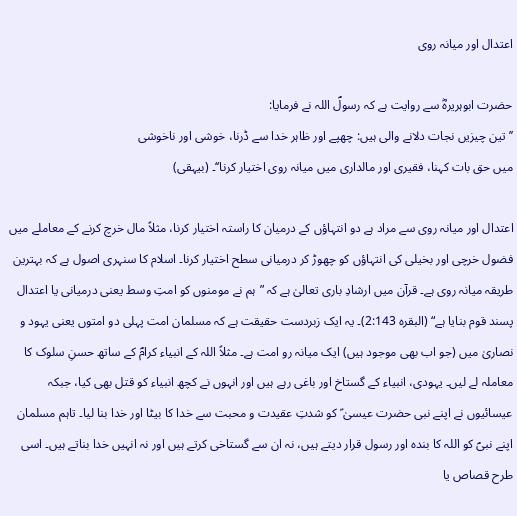اعتدال اور میانہ روی

حضرت ابوہریرہؓ سے روایت ہے کہ رسولؐ اللہ نے فرمایا:
’’تین چیزیں نجات دلانے والی ہیں: چھپے اور ظاہر خدا سے ڈرنا، خوشی اور ناخوشی
میں حق بات کہنا، فقیری اور مالداری میں میانہ روی اختیار کرنا‘‘۔ (بیہقی)

اعتدال اور میانہ روی سے مراد ہے دو انتہاؤں کے درمیان کا راستہ اختیار کرنا، مثلاً مال خرچ کرنے کے معاملے میں فضول خرچی اور بخیلی کی انتہاؤں کو چھوڑ کر درمیانی سطح اختیار کرنا۔ اسلام کا سنہری اصول ہے کہ بہترین طریقہ میانہ روی ہے۔ قرآن میں ارشادِ باری تعالیٰ ہے کہ ”ہم نے مومنوں کو امتِ وسط یعنی درمیانی یا اعتدال پسند قوم بنایا ہے“ (البقرہ 2:143)۔ یہ ایک زبردست حقیقت ہے کہ مسلمان امت پہلی دو امتوں یعنی یہود و نصاریٰ میں (جو اب بھی موجود ہیں) ایک میانہ رو امت ہے۔ مثلاً اللہ کے انبیاء کرامؐ کے ساتھ حسنِ سلوک کا معاملہ لے لیں۔ یہودی، انبیاء کے گستاخ اور باغی رہے ہیں اور انہوں نے کچھ انبیاء کو قتل بھی کیا، جبکہ عیسائیوں نے اپنے نبی حضرت عیسیٰ ؑ کو شدتِ عقیدت و محبت سے خدا کا بیٹا اور خدا بنا لیا۔ تاہم مسلمان اپنے نبیؐ کو اللہ کا بندہ اور رسول قرار دیتے ہیں، نہ ان سے گستاخی کرتے ہیں اور نہ انہیں خدا بناتے ہیں۔ اسی طرح قصاص یا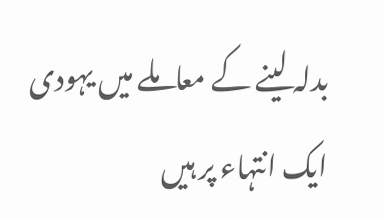بدلہ لینے کے معاملے میں یہودی ایک انتہاء پر ہیں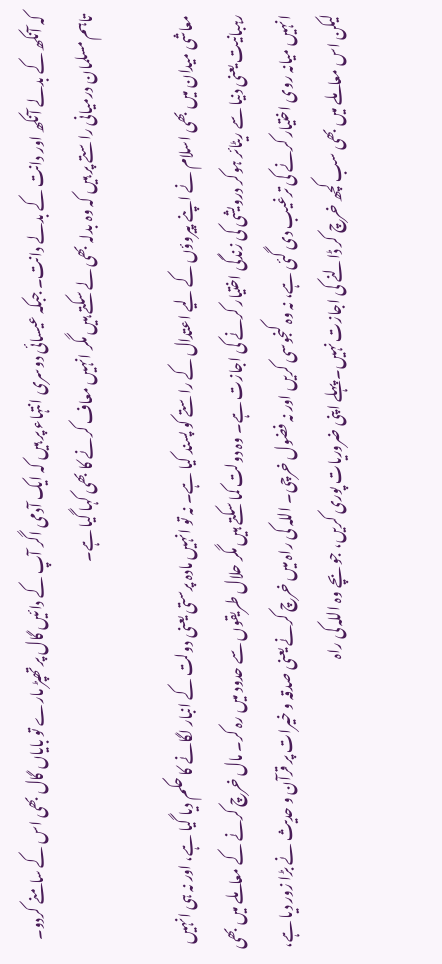کہ آنکھ کے بدلے آنکھ اور دانت کے بدلے دانت۔ جبکہ عیسائی دوسری انتہاء پر ہیں کہ ایک آدمی اگر آپ کے دائیں گال پر تھپڑ مارے تو بایاں گال بھی اس کے سامنے کردو۔ تاہم مسلمان درمیانی راستے پر ہیں کہ وہ بدلہ بھی لے سکتے ہیں مگر انہیں معاف کرنے کا بھی کہا گیا ہے۔

معاشی میدان میں بھی اسلام نے اپنے پیروؤں کے لیے اعتدال کے راستے کو پسند کیا ہے۔ نہ تو انہیں مادہ پرستی یعنی دولت کے انبار لگانے کا حکم دیا گیا ہے، اور نہ ہی انہیں رہبانیت یعنی دنیا سے ریٹائر ہوکر درویشی کی زندگی اختیار کرنے کی اجازت ہے۔ وہ دولت کما سکتے ہیں مگر حلال طریقوں سے حدود میں رہ کر۔ مال خرچ کرنے کے معاملے میں بھی انہیں میانہ روی اختیار کرنے کی ترغیب دی گئی ہے، نہ وہ کنجوسی کریں اور نہ فضول خرچی۔ اللہ کی راہ میں خرچ کرنے یعنی صدقہ و خیرات پر قرآن و حدیث نے بڑا زور دیا ہے، لیکن اس معاملے میں بھی سب کچھ خرچ کر ڈالنے کی اجازت نہیں۔ پہلے اپنی ضروریات پوری کریں، جو بچے وہ اللہ کی راہ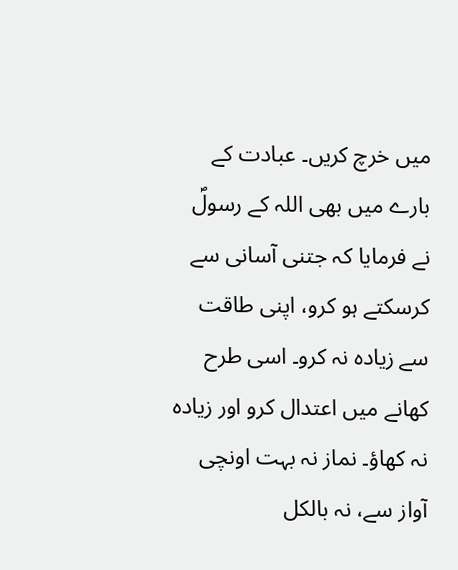میں خرچ کریں۔ عبادت کے بارے میں بھی اللہ کے رسولؐ نے فرمایا کہ جتنی آسانی سے کرسکتے ہو کرو، اپنی طاقت سے زیادہ نہ کرو۔ اسی طرح کھانے میں اعتدال کرو اور زیادہ نہ کھاؤ۔ نماز نہ بہت اونچی آواز سے، نہ بالکل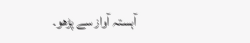آہستہ آواز سے پڑھو۔